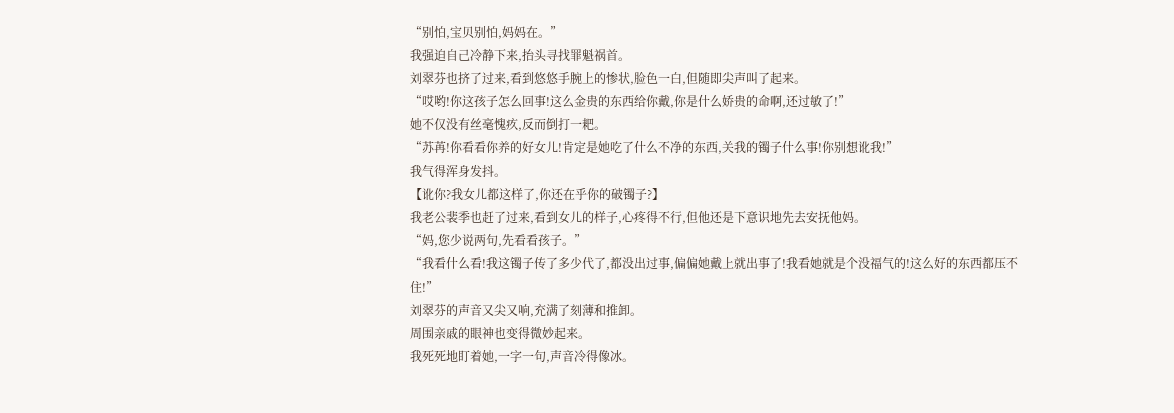“别怕,宝贝别怕,妈妈在。”
我强迫自己冷静下来,抬头寻找罪魁祸首。
刘翠芬也挤了过来,看到悠悠手腕上的惨状,脸色一白,但随即尖声叫了起来。
“哎哟!你这孩子怎么回事!这么金贵的东西给你戴,你是什么娇贵的命啊,还过敏了!”
她不仅没有丝毫愧疚,反而倒打一耙。
“苏苒!你看看你养的好女儿!肯定是她吃了什么不净的东西,关我的镯子什么事!你别想讹我!”
我气得浑身发抖。
【讹你?我女儿都这样了,你还在乎你的破镯子?】
我老公裴季也赶了过来,看到女儿的样子,心疼得不行,但他还是下意识地先去安抚他妈。
“妈,您少说两句,先看看孩子。”
“我看什么看!我这镯子传了多少代了,都没出过事,偏偏她戴上就出事了!我看她就是个没福气的!这么好的东西都压不住!”
刘翠芬的声音又尖又响,充满了刻薄和推卸。
周围亲戚的眼神也变得微妙起来。
我死死地盯着她,一字一句,声音冷得像冰。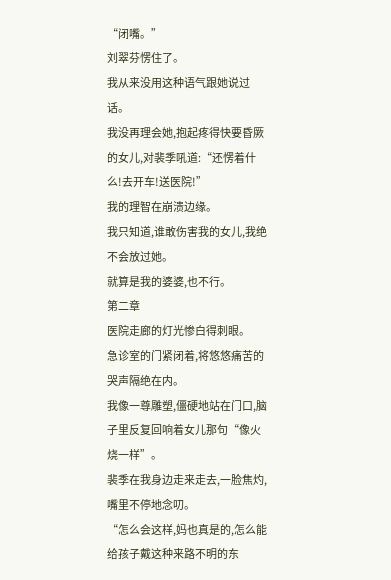“闭嘴。”
刘翠芬愣住了。
我从来没用这种语气跟她说过话。
我没再理会她,抱起疼得快要昏厥的女儿,对裴季吼道:“还愣着什么!去开车!送医院!”
我的理智在崩溃边缘。
我只知道,谁敢伤害我的女儿,我绝不会放过她。
就算是我的婆婆,也不行。
第二章
医院走廊的灯光惨白得刺眼。
急诊室的门紧闭着,将悠悠痛苦的哭声隔绝在内。
我像一尊雕塑,僵硬地站在门口,脑子里反复回响着女儿那句“像火烧一样”。
裴季在我身边走来走去,一脸焦灼,嘴里不停地念叨。
“怎么会这样,妈也真是的,怎么能给孩子戴这种来路不明的东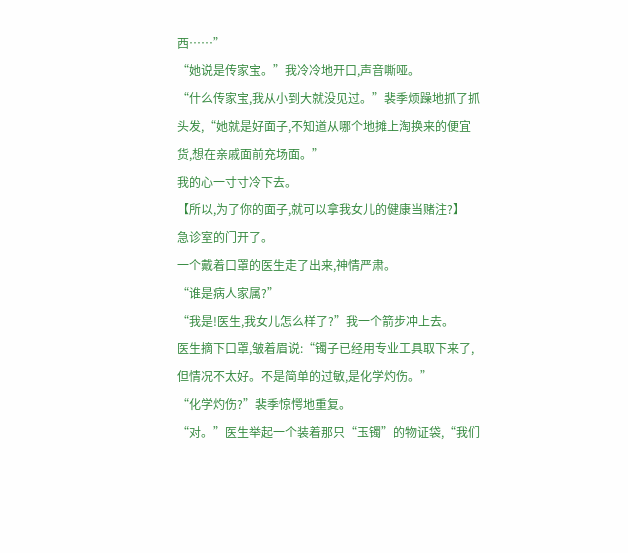西……”
“她说是传家宝。”我冷冷地开口,声音嘶哑。
“什么传家宝,我从小到大就没见过。”裴季烦躁地抓了抓头发,“她就是好面子,不知道从哪个地摊上淘换来的便宜货,想在亲戚面前充场面。”
我的心一寸寸冷下去。
【所以,为了你的面子,就可以拿我女儿的健康当赌注?】
急诊室的门开了。
一个戴着口罩的医生走了出来,神情严肃。
“谁是病人家属?”
“我是!医生,我女儿怎么样了?”我一个箭步冲上去。
医生摘下口罩,皱着眉说:“镯子已经用专业工具取下来了,但情况不太好。不是简单的过敏,是化学灼伤。”
“化学灼伤?”裴季惊愕地重复。
“对。”医生举起一个装着那只“玉镯”的物证袋,“我们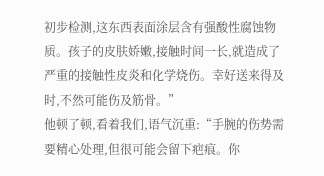初步检测,这东西表面涂层含有强酸性腐蚀物质。孩子的皮肤娇嫩,接触时间一长,就造成了严重的接触性皮炎和化学烧伤。幸好送来得及时,不然可能伤及筋骨。”
他顿了顿,看着我们,语气沉重:“手腕的伤势需要精心处理,但很可能会留下疤痕。你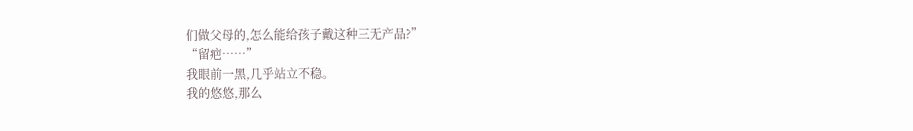们做父母的,怎么能给孩子戴这种三无产品?”
“留疤……”
我眼前一黑,几乎站立不稳。
我的悠悠,那么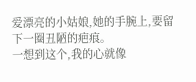爱漂亮的小姑娘,她的手腕上,要留下一圈丑陋的疤痕。
一想到这个,我的心就像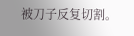被刀子反复切割。